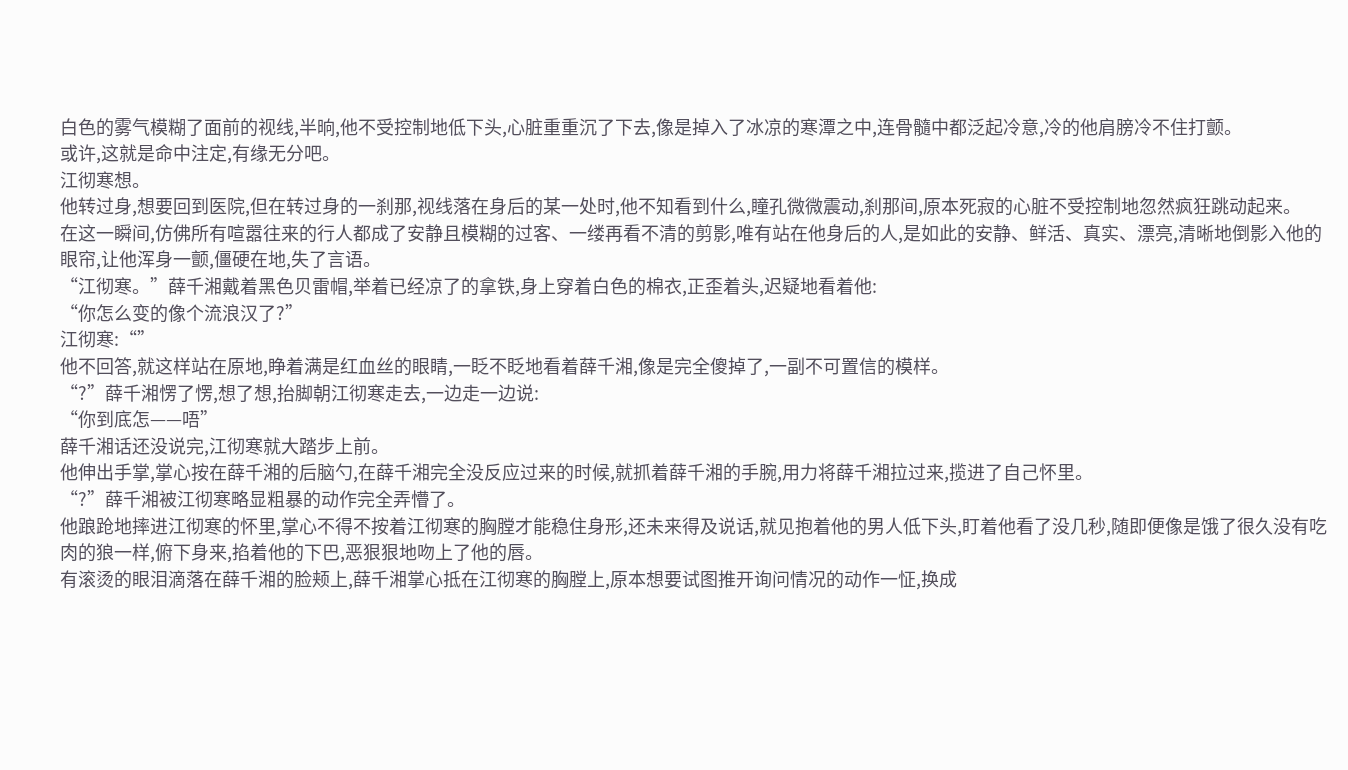白色的雾气模糊了面前的视线,半晌,他不受控制地低下头,心脏重重沉了下去,像是掉入了冰凉的寒潭之中,连骨髓中都泛起冷意,冷的他肩膀冷不住打颤。
或许,这就是命中注定,有缘无分吧。
江彻寒想。
他转过身,想要回到医院,但在转过身的一刹那,视线落在身后的某一处时,他不知看到什么,瞳孔微微震动,刹那间,原本死寂的心脏不受控制地忽然疯狂跳动起来。
在这一瞬间,仿佛所有喧嚣往来的行人都成了安静且模糊的过客、一缕再看不清的剪影,唯有站在他身后的人,是如此的安静、鲜活、真实、漂亮,清晰地倒影入他的眼帘,让他浑身一颤,僵硬在地,失了言语。
“江彻寒。”薛千湘戴着黑色贝雷帽,举着已经凉了的拿铁,身上穿着白色的棉衣,正歪着头,迟疑地看着他:
“你怎么变的像个流浪汉了?”
江彻寒:“”
他不回答,就这样站在原地,睁着满是红血丝的眼睛,一眨不眨地看着薛千湘,像是完全傻掉了,一副不可置信的模样。
“?”薛千湘愣了愣,想了想,抬脚朝江彻寒走去,一边走一边说:
“你到底怎——唔”
薛千湘话还没说完,江彻寒就大踏步上前。
他伸出手掌,掌心按在薛千湘的后脑勺,在薛千湘完全没反应过来的时候,就抓着薛千湘的手腕,用力将薛千湘拉过来,揽进了自己怀里。
“?”薛千湘被江彻寒略显粗暴的动作完全弄懵了。
他踉跄地摔进江彻寒的怀里,掌心不得不按着江彻寒的胸膛才能稳住身形,还未来得及说话,就见抱着他的男人低下头,盯着他看了没几秒,随即便像是饿了很久没有吃肉的狼一样,俯下身来,掐着他的下巴,恶狠狠地吻上了他的唇。
有滚烫的眼泪滴落在薛千湘的脸颊上,薛千湘掌心抵在江彻寒的胸膛上,原本想要试图推开询问情况的动作一怔,换成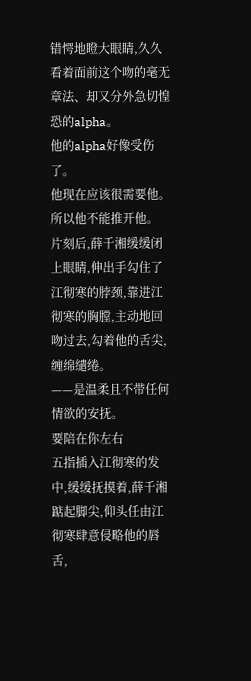错愕地瞪大眼睛,久久看着面前这个吻的毫无章法、却又分外急切惶恐的alpha。
他的alpha好像受伤了。
他现在应该很需要他。
所以他不能推开他。
片刻后,薛千湘缓缓闭上眼睛,伸出手勾住了江彻寒的脖颈,靠进江彻寒的胸膛,主动地回吻过去,勾着他的舌尖,缠绵缱绻。
——是温柔且不带任何情欲的安抚。
要陪在你左右
五指插入江彻寒的发中,缓缓抚摸着,薛千湘踮起脚尖,仰头任由江彻寒肆意侵略他的唇舌,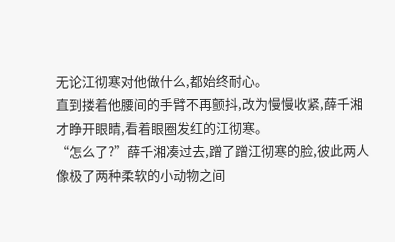无论江彻寒对他做什么,都始终耐心。
直到搂着他腰间的手臂不再颤抖,改为慢慢收紧,薛千湘才睁开眼睛,看着眼圈发红的江彻寒。
“怎么了?”薛千湘凑过去,蹭了蹭江彻寒的脸,彼此两人像极了两种柔软的小动物之间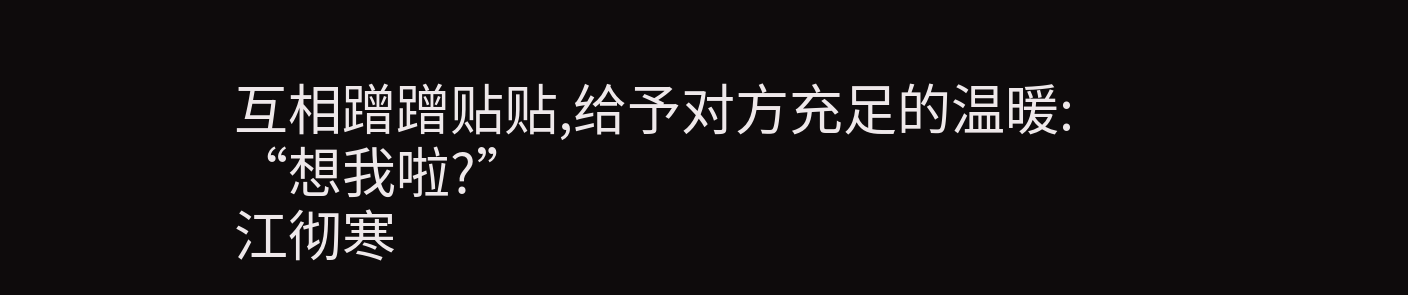互相蹭蹭贴贴,给予对方充足的温暖:
“想我啦?”
江彻寒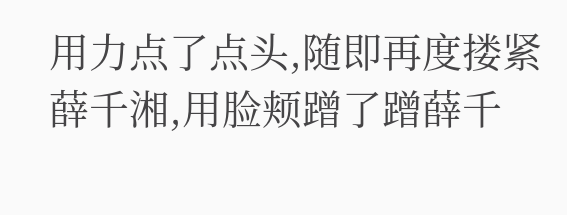用力点了点头,随即再度搂紧薛千湘,用脸颊蹭了蹭薛千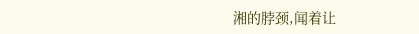湘的脖颈,闻着让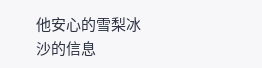他安心的雪梨冰沙的信息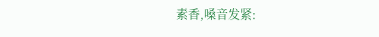素香,嗓音发紧: